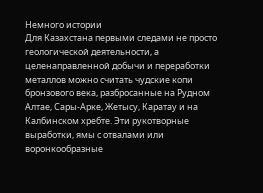Немного истории
Для Казахстана первыми следами не просто геологической деятельности, а целенаправленной добычи и переработки металлов можно считать чудские копи бронзового века, разбросанные на Рудном Алтае, Сары-Арке, Жетысу, Каратау и на Калбинском хребте. Эти рукотворные выработки, ямы с отвалами или воронкообразные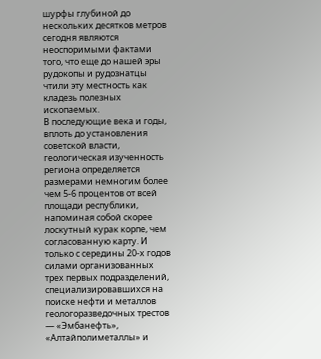шурфы глубиной до нескольких десятков метров сегодня являются неоспоримыми фактами того, что еще до нашей эры рудокопы и рудознатцы чтили эту местность как кладезь полезных ископаемых.
В последующие века и годы, вплоть до установления советской власти, геологическая изученность региона определяется размерами немногим более чем 5-6 процентов от всей площади республики, напоминая собой скорее лоскутный курак корпе, чем согласованную карту. И только с середины 20-х годов силами организованных трех первых подразделений, специализировавшихся на поиске нефти и металлов геологоразведочных трестов — «Эмбанефть», «Алтайполиметаллы» и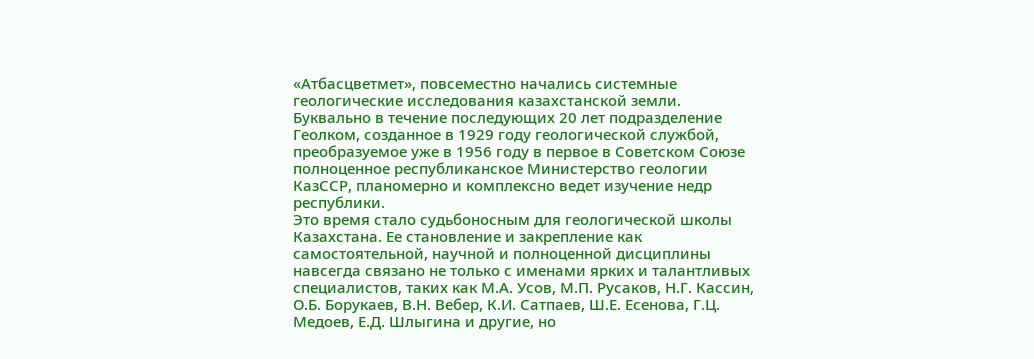«Атбасцветмет», повсеместно начались системные геологические исследования казахстанской земли. Буквально в течение последующих 20 лет подразделение Геолком, созданное в 1929 году геологической службой, преобразуемое уже в 1956 году в первое в Советском Союзе полноценное республиканское Министерство геологии КазССР, планомерно и комплексно ведет изучение недр республики.
Это время стало судьбоносным для геологической школы Казахстана. Ее становление и закрепление как самостоятельной, научной и полноценной дисциплины навсегда связано не только с именами ярких и талантливых специалистов, таких как М.А. Усов, М.П. Русаков, Н.Г. Кассин, О.Б. Борукаев, В.Н. Вебер, К.И. Сатпаев, Ш.Е. Есенова, Г.Ц. Медоев, Е.Д. Шлыгина и другие, но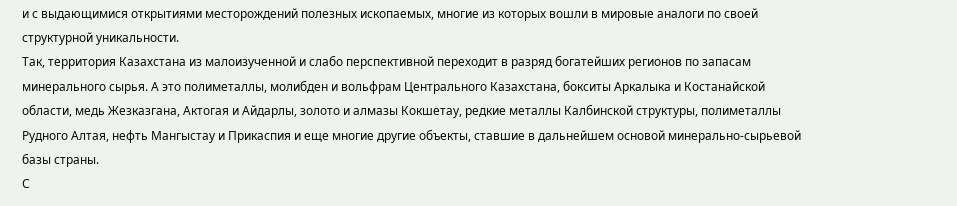и с выдающимися открытиями месторождений полезных ископаемых, многие из которых вошли в мировые аналоги по своей структурной уникальности.
Так, территория Казахстана из малоизученной и слабо перспективной переходит в разряд богатейших регионов по запасам минерального сырья. А это полиметаллы, молибден и вольфрам Центрального Казахстана, бокситы Аркалыка и Костанайской области, медь Жезказгана, Актогая и Айдарлы, золото и алмазы Кокшетау, редкие металлы Калбинской структуры, полиметаллы Рудного Алтая, нефть Мангыстау и Прикаспия и еще многие другие объекты, ставшие в дальнейшем основой минерально-сырьевой базы страны.
С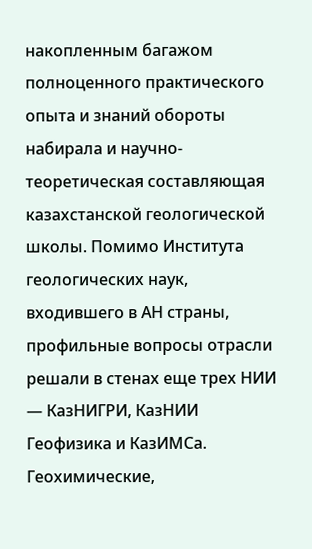накопленным багажом полноценного практического опыта и знаний обороты набирала и научно-теоретическая составляющая казахстанской геологической школы. Помимо Института геологических наук, входившего в АН страны, профильные вопросы отрасли решали в стенах еще трех НИИ — КазНИГРИ, КазНИИ Геофизика и КазИМСа. Геохимические,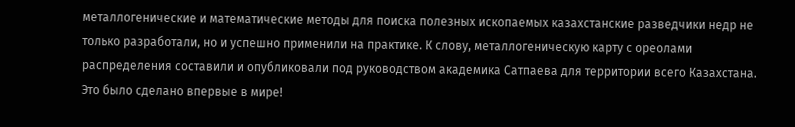металлогенические и математические методы для поиска полезных ископаемых казахстанские разведчики недр не только разработали, но и успешно применили на практике. К слову, металлогеническую карту с ореолами распределения составили и опубликовали под руководством академика Сатпаева для территории всего Казахстана. Это было сделано впервые в мире!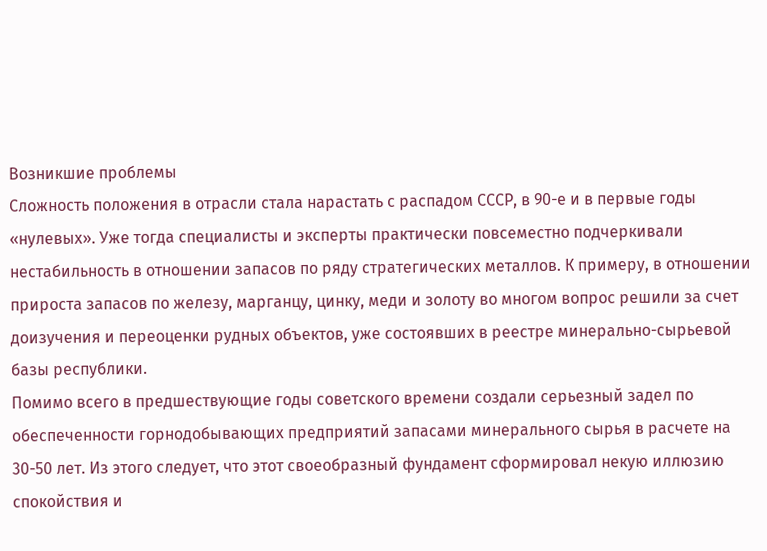Возникшие проблемы
Сложность положения в отрасли стала нарастать с распадом СССР, в 90-е и в первые годы «нулевых». Уже тогда специалисты и эксперты практически повсеместно подчеркивали нестабильность в отношении запасов по ряду стратегических металлов. К примеру, в отношении прироста запасов по железу, марганцу, цинку, меди и золоту во многом вопрос решили за счет доизучения и переоценки рудных объектов, уже состоявших в реестре минерально-сырьевой базы республики.
Помимо всего в предшествующие годы советского времени создали серьезный задел по обеспеченности горнодобывающих предприятий запасами минерального сырья в расчете на 30-50 лет. Из этого следует, что этот своеобразный фундамент сформировал некую иллюзию спокойствия и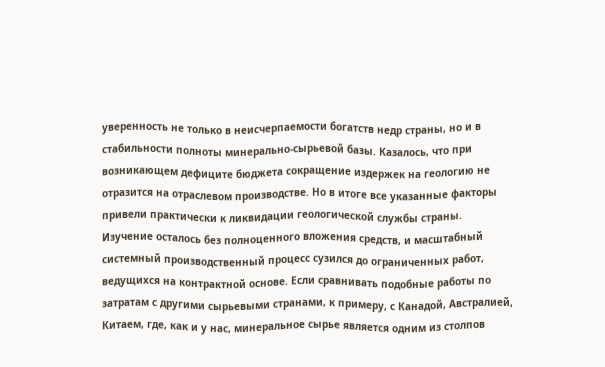уверенность не только в неисчерпаемости богатств недр страны, но и в стабильности полноты минерально-сырьевой базы. Казалось, что при возникающем дефиците бюджета сокращение издержек на геологию не отразится на отраслевом производстве. Но в итоге все указанные факторы привели практически к ликвидации геологической службы страны. Изучение осталось без полноценного вложения средств, и масштабный системный производственный процесс сузился до ограниченных работ, ведущихся на контрактной основе. Если сравнивать подобные работы по затратам с другими сырьевыми странами, к примеру, с Канадой, Австралией, Китаем, где, как и у нас, минеральное сырье является одним из столпов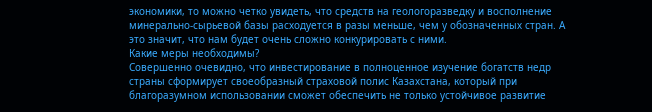экономики, то можно четко увидеть, что средств на геологоразведку и восполнение минерально-сырьевой базы расходуется в разы меньше, чем у обозначенных стран. А это значит, что нам будет очень сложно конкурировать с ними.
Какие меры необходимы?
Совершенно очевидно, что инвестирование в полноценное изучение богатств недр страны сформирует своеобразный страховой полис Казахстана, который при благоразумном использовании сможет обеспечить не только устойчивое развитие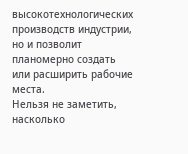высокотехнологических производств индустрии, но и позволит планомерно создать или расширить рабочие места.
Нельзя не заметить, насколько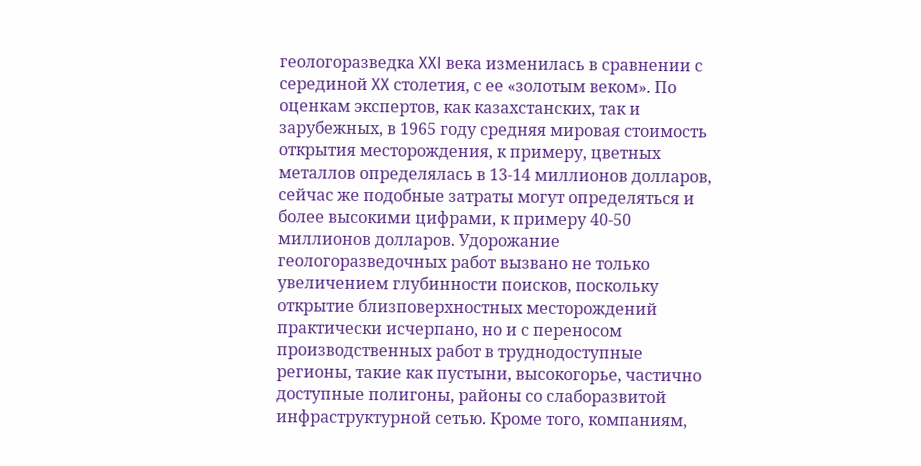геологоразведка XXI века изменилась в сравнении с серединой XX столетия, с ее «золотым веком». По оценкам экспертов, как казахстанских, так и зарубежных, в 1965 году средняя мировая стоимость открытия месторождения, к примеру, цветных металлов определялась в 13-14 миллионов долларов, сейчас же подобные затраты могут определяться и более высокими цифрами, к примеру 40-50 миллионов долларов. Удорожание геологоразведочных работ вызвано не только увеличением глубинности поисков, поскольку открытие близповерхностных месторождений практически исчерпано, но и с переносом производственных работ в труднодоступные регионы, такие как пустыни, высокогорье, частично доступные полигоны, районы со слаборазвитой инфраструктурной сетью. Кроме того, компаниям,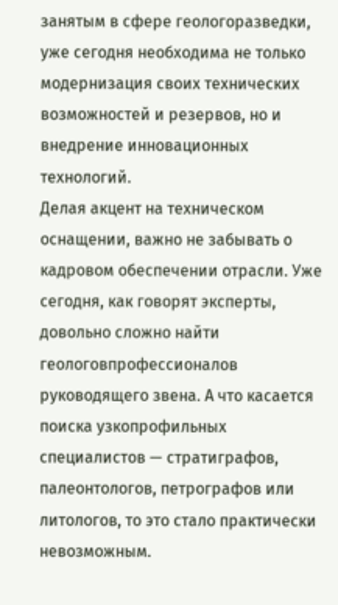занятым в сфере геологоразведки, уже сегодня необходима не только модернизация своих технических возможностей и резервов, но и внедрение инновационных технологий.
Делая акцент на техническом оснащении, важно не забывать о кадровом обеспечении отрасли. Уже сегодня, как говорят эксперты, довольно сложно найти геологовпрофессионалов руководящего звена. А что касается поиска узкопрофильных специалистов — стратиграфов, палеонтологов, петрографов или литологов, то это стало практически невозможным.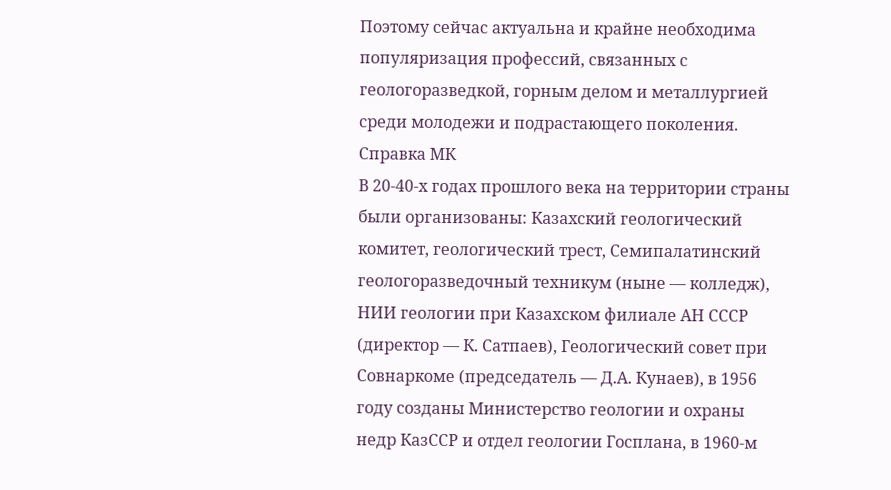Поэтому сейчас актуальна и крайне необходима популяризация профессий, связанных с геологоразведкой, горным делом и металлургией среди молодежи и подрастающего поколения.
Справка МК
В 20-40-х годах прошлого века на территории страны были организованы: Казахский геологический комитет, геологический трест, Семипалатинский геологоразведочный техникум (ныне — колледж), НИИ геологии при Казахском филиале АН СССР (директор — К. Сатпаев), Геологический совет при Совнаркоме (председатель — Д.А. Кунаев), в 1956 году созданы Министерство геологии и охраны недр КазССР и отдел геологии Госплана, в 1960-м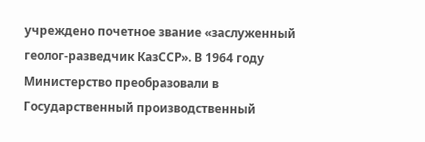учреждено почетное звание «заслуженный геолог-разведчик КазССР». В 1964 году Министерство преобразовали в Государственный производственный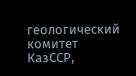геологический комитет КазССР,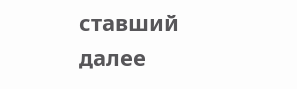ставший далее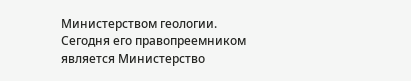Министерством геологии. Сегодня его правопреемником является Министерство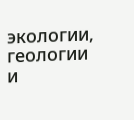экологии, геологии и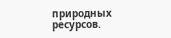природных ресурсов.